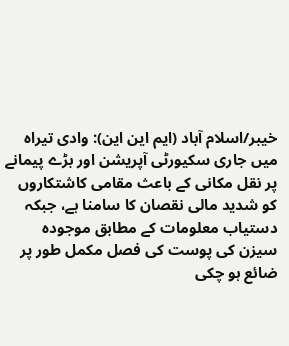خیبر/اسلام آباد (ایم این این): وادی تیراہ میں جاری سکیورٹی آپریشن اور بڑے پیمانے پر نقل مکانی کے باعث مقامی کاشتکاروں کو شدید مالی نقصان کا سامنا ہے، جبکہ دستیاب معلومات کے مطابق موجودہ سیزن کی پوست کی فصل مکمل طور پر ضائع ہو چکی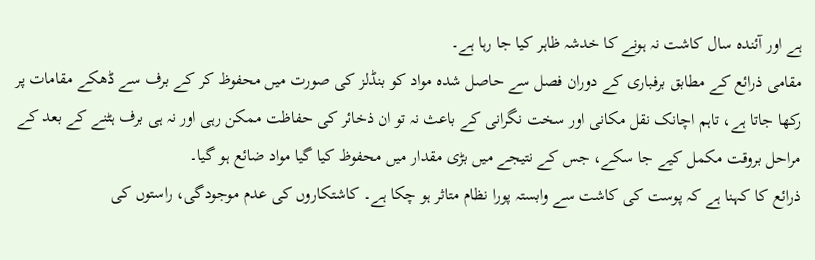ہے اور آئندہ سال کاشت نہ ہونے کا خدشہ ظاہر کیا جا رہا ہے۔
مقامی ذرائع کے مطابق برفباری کے دوران فصل سے حاصل شدہ مواد کو بنڈلز کی صورت میں محفوظ کر کے برف سے ڈھکے مقامات پر رکھا جاتا ہے، تاہم اچانک نقل مکانی اور سخت نگرانی کے باعث نہ تو ان ذخائر کی حفاظت ممکن رہی اور نہ ہی برف ہٹنے کے بعد کے مراحل بروقت مکمل کیے جا سکے، جس کے نتیجے میں بڑی مقدار میں محفوظ کیا گیا مواد ضائع ہو گیا۔
ذرائع کا کہنا ہے کہ پوست کی کاشت سے وابستہ پورا نظام متاثر ہو چکا ہے۔ کاشتکاروں کی عدم موجودگی، راستوں کی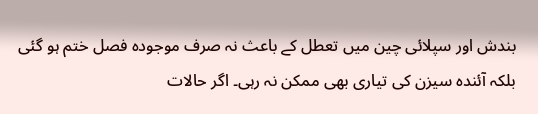بندش اور سپلائی چین میں تعطل کے باعث نہ صرف موجودہ فصل ختم ہو گئی بلکہ آئندہ سیزن کی تیاری بھی ممکن نہ رہی۔ اگر حالات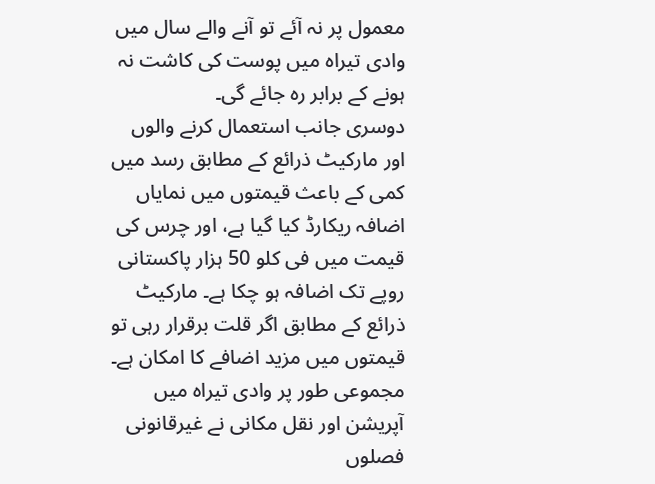معمول پر نہ آئے تو آنے والے سال میں وادی تیراہ میں پوست کی کاشت نہ ہونے کے برابر رہ جائے گی۔
دوسری جانب استعمال کرنے والوں اور مارکیٹ ذرائع کے مطابق رسد میں کمی کے باعث قیمتوں میں نمایاں اضافہ ریکارڈ کیا گیا ہے، اور چرس کی قیمت میں فی کلو 50 ہزار پاکستانی روپے تک اضافہ ہو چکا ہے۔ مارکیٹ ذرائع کے مطابق اگر قلت برقرار رہی تو قیمتوں میں مزید اضافے کا امکان ہے۔
مجموعی طور پر وادی تیراہ میں آپریشن اور نقل مکانی نے غیرقانونی فصلوں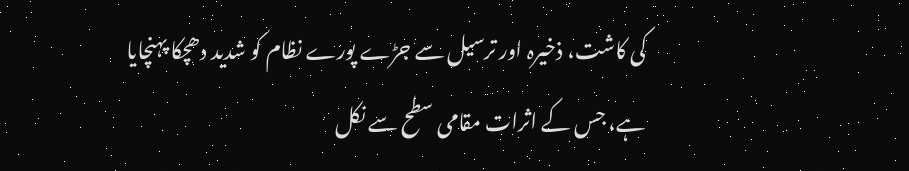کی کاشت، ذخیرہ اور ترسیل سے جڑے پورے نظام کو شدید دھچکا پہنچایا ہے، جس کے اثرات مقامی سطح سے نکل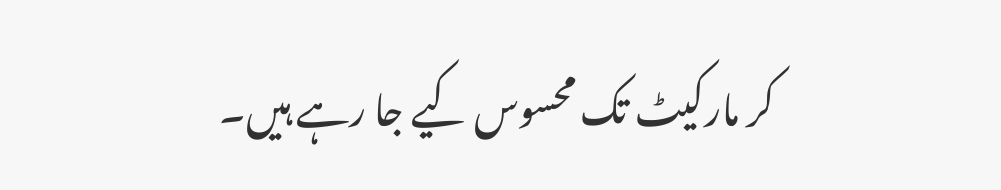کر مارکیٹ تک محسوس کیے جا رہے ہیں۔